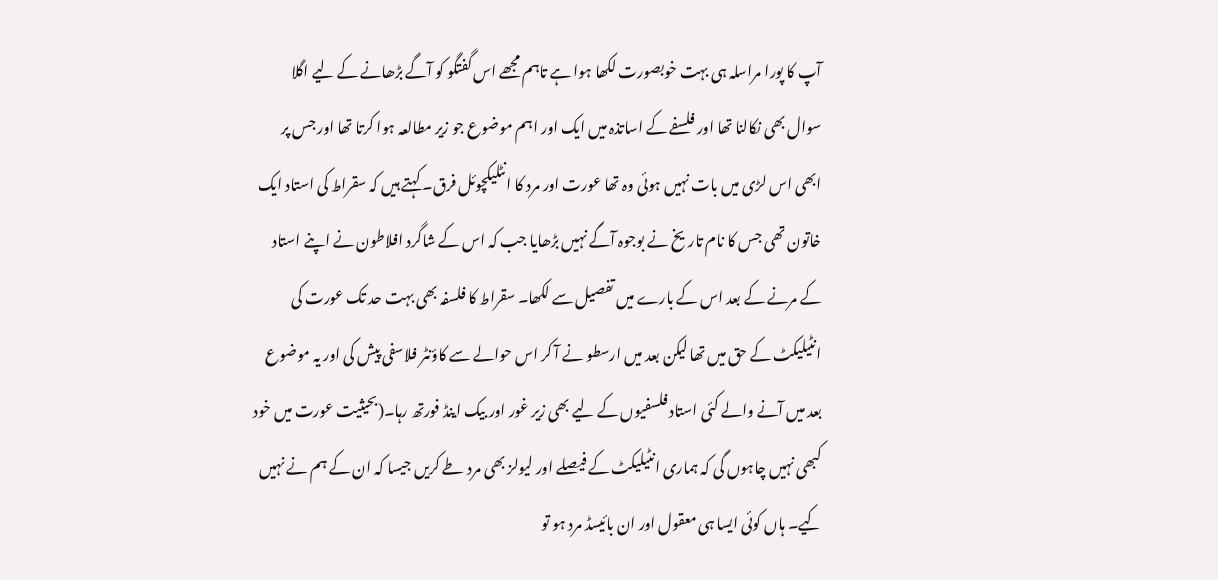آپ کا پورا مراسلہ ہی بہت خوبصورت لکھا ہوا ہے تاہم مجھے اس گفتگو کو آگے بڑھانے کے لیے اگلا سوال بھی نکالنا تھا اور فلسفے کے اساتذہ میں ایک اور اہم موضوع جو زیر مطالعہ ہوا کرتا تھا اور جس پر ابھی اس لڑی میں بات نہیں ہوئی وہ تھا عورت اور مرد کا انٹلیکچوئل فرق۔ کہتے ہیں کہ سقراط کی استاد ایک خاتون تھی جس کا نام تاریخ نے بوجوہ آگے نہیں بڑھایا جب کہ اس کے شاگرد افلاطون نے اپنے استاد کے مرنے کے بعد اس کے بارے میں تفصیل سے لکھا۔ سقراط کا فلسفہ بھی بہت حد تک عورت کی انٹیلیکٹ کے حق میں تھا لیکن بعد میں ارسطو نے آ کر اس حوالے سے کاؤنٹر فلاسفی پیش کی اور یہ موضوع بعد میں آنے والے کئی استاد فلسفیوں کے لیے بھی زیر غور اور بیک اینڈ فورتھ رہا۔(بحیثیت عورت میں خود کبھی نہیں چاہوں گی کہ ہماری انٹیلیکٹ کے فیصلے اور لیولز بھی مرد طے کریں جیسا کہ ان کے ہم نے نہیں کیے۔ ہاں کوئی ایسا ہی معقول اور ان بائیسڈ مرد ہو تو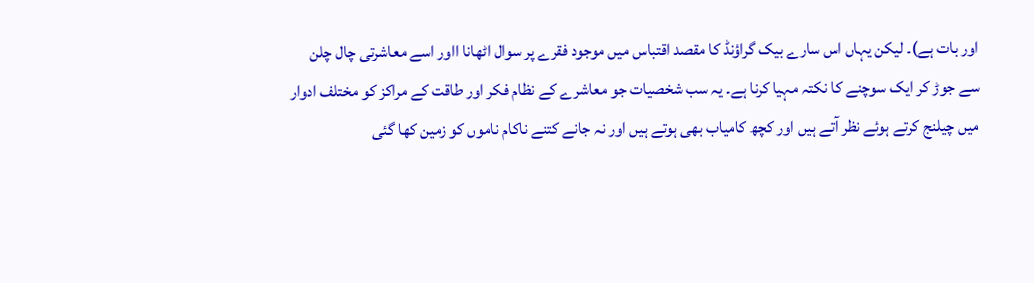اور بات ہے)۔ لیکن یہاں اس سارے بیک گراؤنڈ کا مقصد اقتباس میں موجود فقرے پر سوال اٹھانا ااور اسے معاشرتی چال چلن سے جوڑ کر ایک سوچنے کا نکتہ مہیا کرنا ہے۔ یہ سب شخصیات جو معاشرے کے نظام فکر اور طاقت کے مراکز کو مختلف ادوار میں چیلنج کرتے ہوئے نظر آتے ہیں اور کچھ کامیاب بھی ہوتے ہیں اور نہ جانے کتنے ناکام ناموں کو زمین کھا گئی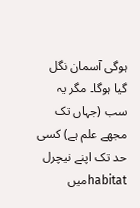ہوگی آسمان نگل گیا ہوگا۔ مگر یہ سب (جہاں تک مجھے علم ہے) کسی حد تک اپنے نیچرل habitatمیں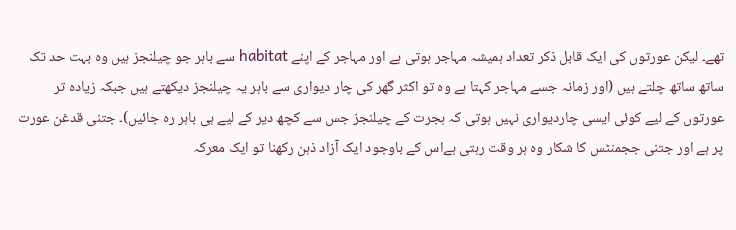تھے۔ لیکن عورتوں کی ایک قابل ذکر تعداد ہمیشہ مہاجر ہوتی ہے اور مہاجر کے اپنے habitat سے باہر جو چیلنجز ہیں وہ بہت حد تک ساتھ ساتھ چلتے ہیں (اور زمانہ جسے مہاجر کہتا ہے وہ تو اکثر گھر کی چار دیواری سے باہر یہ چیلنجز دیکھتے ہیں جبکہ زیادہ تر عورتوں کے لیے کوئی ایسی چاردیواری نہیں ہوتی کہ ہجرت کے چیلنجز جس سے کچھ دیر کے لیے ہی باہر رہ جائیں)۔ جتنی قدغن عورت پر ہے اور جتنی ججمنٹس کا شکار وہ ہر وقت رہتی ہےاس کے باوجود ایک آزاد ذہن رکھنا تو ایک معرکہ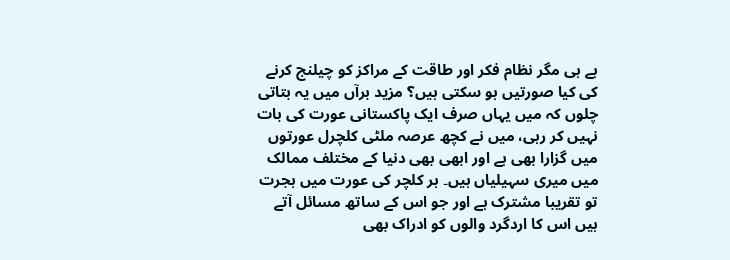ہے ہی مگر نظام فکر اور طاقت کے مراکز کو چیلنج کرنے کی کیا صورتیں ہو سکتی ہیں؟ مزید برآں میں یہ بتاتی چلوں کہ میں یہاں صرف ایک پاکستانی عورت کی بات نہیں کر رہی، میں نے کچھ عرصہ ملٹی کلچرل عورتوں میں گزارا بھی ہے اور ابھی بھی دنیا کے مختلف ممالک میں میری سہیلیاں ہیں۔ ہر کلچر کی عورت میں ہجرت تو تقریبا مشترک ہے اور جو اس کے ساتھ مسائل آتے ہیں اس کا اردگرد والوں کو ادراک بھی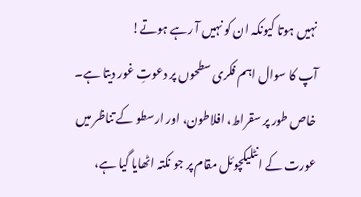نہیں ہوتا کیونکہ ان کو نہیں آ رہے ہوتے!
آپ کا سوال اہم فکری سطحوں پر دعوتِ غور دیتا ہے۔ خاص طور پر سقراط، افلاطون، اور ارسطو کے تناظر میں عورت کے انٹلیکچوئل مقام پر جو نکتہ اٹھایا گیا ہے،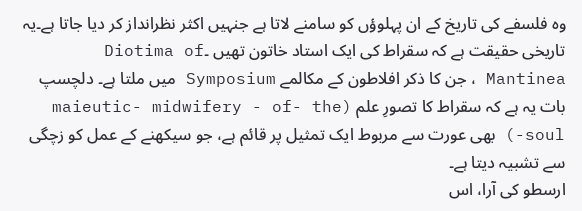وہ فلسفے کی تاریخ کے ان پہلوؤں کو سامنے لاتا ہے جنہیں اکثر نظرانداز کر دیا جاتا ہے۔یہ تاریخی حقیقت ہے کہ سقراط کی ایک استاد خاتون تھیں ۔Diotima of Mantinea ، جن کا ذکر افلاطون کے مکالمے Symposium میں ملتا ہے۔ دلچسپ بات یہ ہے کہ سقراط کا تصورِ علم (maieutic- midwifery - of- the -soul) بھی عورت سے مربوط ایک تمثیل پر قائم ہے، جو سیکھنے کے عمل کو زچگی سے تشبیہ دیتا ہے۔
ارسطو کی آرا، اس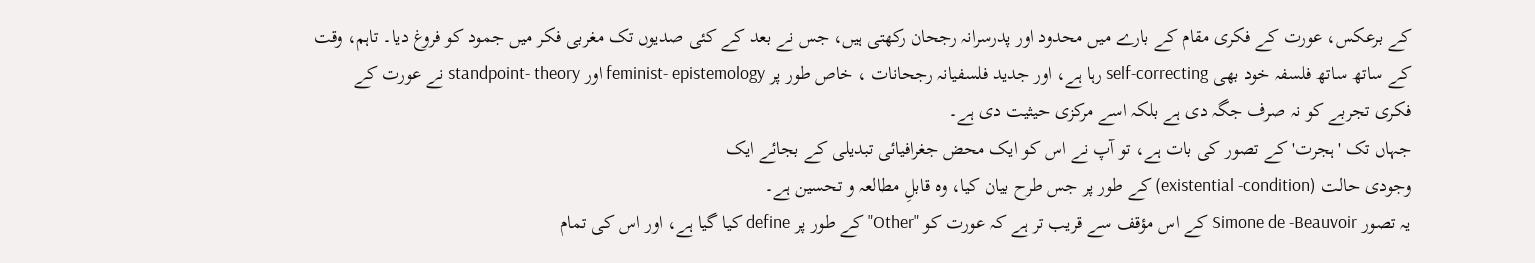کے برعکس، عورت کے فکری مقام کے بارے میں محدود اور پدرسرانہ رجحان رکھتی ہیں، جس نے بعد کے کئی صدیوں تک مغربی فکر میں جمود کو فروغ دیا۔ تاہم، وقت کے ساتھ ساتھ فلسفہ خود بھی self-correcting رہا ہے، اور جدید فلسفیانہ رجحانات ، خاص طور پر feminist- epistemology اور standpoint- theory نے عورت کے فکری تجربے کو نہ صرف جگہ دی ہے بلکہ اسے مرکزی حیثیت دی ہے۔
جہاں تک 'ہجرت' کے تصور کی بات ہے، تو آپ نے اس کو ایک محض جغرافیائی تبدیلی کے بجائے ایک
وجودی حالت (existential -condition) کے طور پر جس طرح بیان کیا، وہ قابلِ مطالعہ و تحسین ہے۔
یہ تصور Simone de -Beauvoir کے اس مؤقف سے قریب تر ہے کہ عورت کو "Other" کے طور پر define کیا گیا ہے، اور اس کی تمام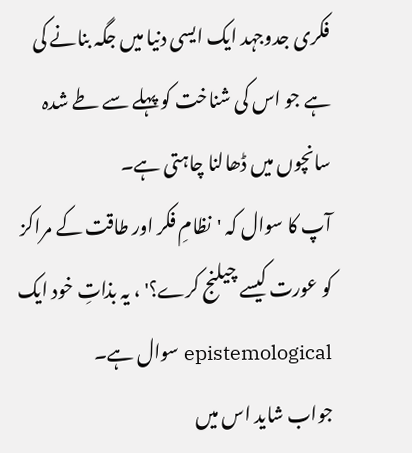فکری جدوجہد ایک ایسی دنیا میں جگہ بنانے کی ہے جو اس کی شناخت کو پہلے سے طے شدہ سانچوں میں ڈھالنا چاہتی ہے۔
آپ کا سوال کہ 'نظامِ فکر اور طاقت کے مراکز کو عورت کیسے چیلنج کرے؟' ، یہ بذاتِ خود ایک epistemological سوال ہے۔
جواب شاید اس میں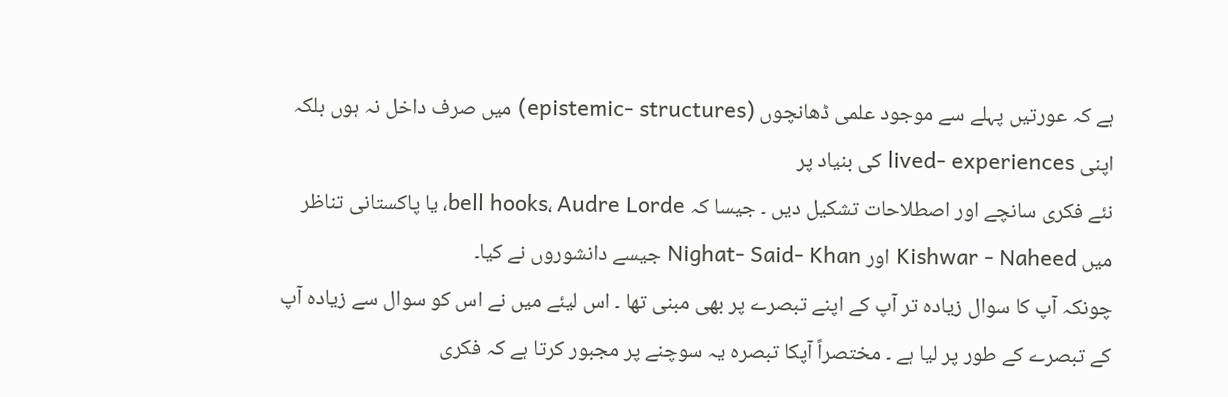ہے کہ عورتیں پہلے سے موجود علمی ڈھانچوں (epistemic- structures) میں صرف داخل نہ ہوں بلکہ اپنی lived- experiences کی بنیاد پر
نئے فکری سانچے اور اصطلاحات تشکیل دیں ۔ جیسا کہ bell hooks، Audre Lorde، یا پاکستانی تناظر میں Kishwar - Naheed اور Nighat- Said- Khan جیسے دانشوروں نے کیا۔
چونکہ آپ کا سوال زیادہ تر آپ کے اپنے تبصرے پر بھی مبنی تھا ۔ اس لیئے میں نے اس کو سوال سے زیادہ آپ کے تبصرے کے طور پر لیا ہے ۔ مختصراً آپکا تبصرہ یہ سوچنے پر مجبور کرتا ہے کہ فکری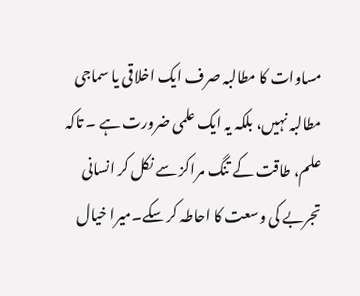مساوات کا مطالبہ صرف ایک اخلاقی یا سماجی مطالبہ نہیں، بلکہ یہ ایک علمی ضرورت ہے ۔ تاکہ علم، طاقت کے تنگ مراکز سے نکل کر انسانی تجربے کی وسعت کا احاطہ کر سکے۔میرا خیال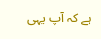ہے کہ آپ یہی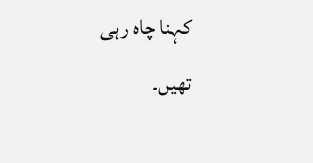کہنا چاہ رہی تھیں۔